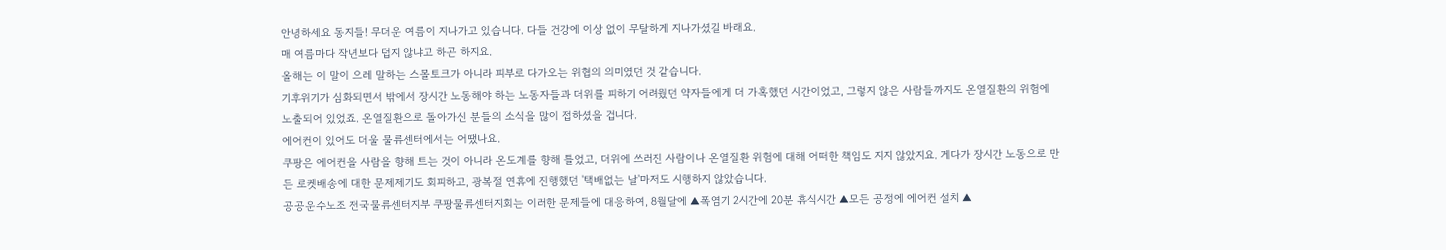안녕하세요 동지들! 무더운 여름이 지나가고 있습니다. 다들 건강에 이상 없이 무탈하게 지나가셨길 바래요.
매 여름마다 작년보다 덥지 않냐고 하곤 하지요.
올해는 이 말이 으레 말하는 스몰토크가 아니라 피부로 다가오는 위협의 의미였던 것 같습니다.
기후위기가 심화되면서 밖에서 장시간 노동해야 하는 노동자들과 더위를 피하기 어려웠던 약자들에게 더 가혹했던 시간이었고, 그렇지 않은 사람들까지도 온열질환의 위험에 노출되어 있었죠. 온열질환으로 돌아가신 분들의 소식을 많이 접하셨을 겁니다.
에어컨이 있어도 더울 물류센터에서는 어땠나요.
쿠팡은 에어컨을 사람을 향해 트는 것이 아니라 온도계를 향해 틀었고, 더위에 쓰러진 사람이나 온열질환 위험에 대해 어떠한 책임도 지지 않았지요. 게다가 장시간 노동으로 만든 로켓배송에 대한 문제제기도 회피하고, 광복절 연휴에 진행했던 '택배없는 날'마저도 시행하지 않았습니다.
공공운수노조 전국물류센터지부 쿠팡물류센터지회는 이러한 문제들에 대응하여, 8월달에 ▲폭염기 2시간에 20분 휴식시간 ▲모든 공정에 에어컨 설치 ▲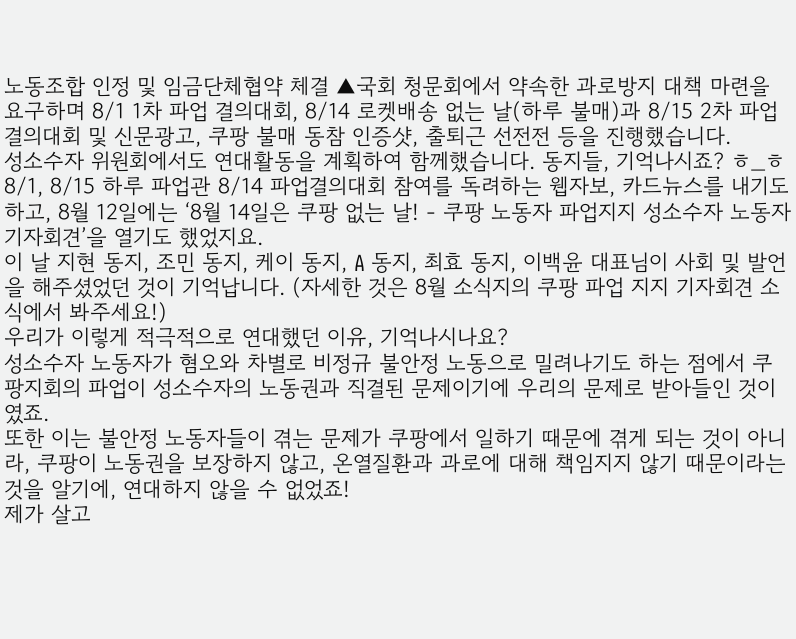노동조합 인정 및 임금단체협약 체결 ▲국회 청문회에서 약속한 과로방지 대책 마련을 요구하며 8/1 1차 파업 결의대회, 8/14 로켓배송 없는 날(하루 불매)과 8/15 2차 파업 결의대회 및 신문광고, 쿠팡 불매 동참 인증샷, 출퇴근 선전전 등을 진행했습니다.
성소수자 위원회에서도 연대활동을 계획하여 함께했습니다. 동지들, 기억나시죠? ㅎ_ㅎ
8/1, 8/15 하루 파업관 8/14 파업결의대회 참여를 독려하는 웹자보, 카드뉴스를 내기도 하고, 8월 12일에는 ‘8월 14일은 쿠팡 없는 날! - 쿠팡 노동자 파업지지 성소수자 노동자 기자회견’을 열기도 했었지요.
이 날 지현 동지, 조민 동지, 케이 동지, A 동지, 최효 동지, 이백윤 대표님이 사회 및 발언을 해주셨었던 것이 기억납니다. (자세한 것은 8월 소식지의 쿠팡 파업 지지 기자회견 소식에서 봐주세요!)
우리가 이렇게 적극적으로 연대했던 이유, 기억나시나요?
성소수자 노동자가 혐오와 차별로 비정규 불안정 노동으로 밀려나기도 하는 점에서 쿠팡지회의 파업이 성소수자의 노동권과 직결된 문제이기에 우리의 문제로 받아들인 것이였죠.
또한 이는 불안정 노동자들이 겪는 문제가 쿠팡에서 일하기 때문에 겪게 되는 것이 아니라, 쿠팡이 노동권을 보장하지 않고, 온열질환과 과로에 대해 책임지지 않기 때문이라는 것을 알기에, 연대하지 않을 수 없었죠!
제가 살고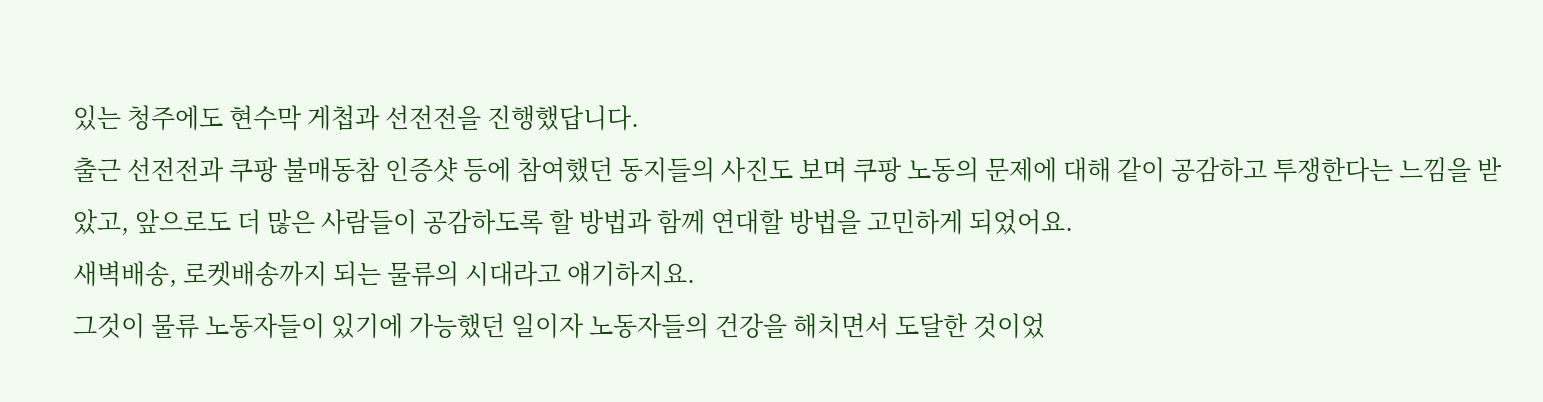있는 청주에도 현수막 게첩과 선전전을 진행했답니다.
출근 선전전과 쿠팡 불매동참 인증샷 등에 참여했던 동지들의 사진도 보며 쿠팡 노동의 문제에 대해 같이 공감하고 투쟁한다는 느낌을 받았고, 앞으로도 더 많은 사람들이 공감하도록 할 방법과 함께 연대할 방법을 고민하게 되었어요.
새벽배송, 로켓배송까지 되는 물류의 시대라고 얘기하지요.
그것이 물류 노동자들이 있기에 가능했던 일이자 노동자들의 건강을 해치면서 도달한 것이었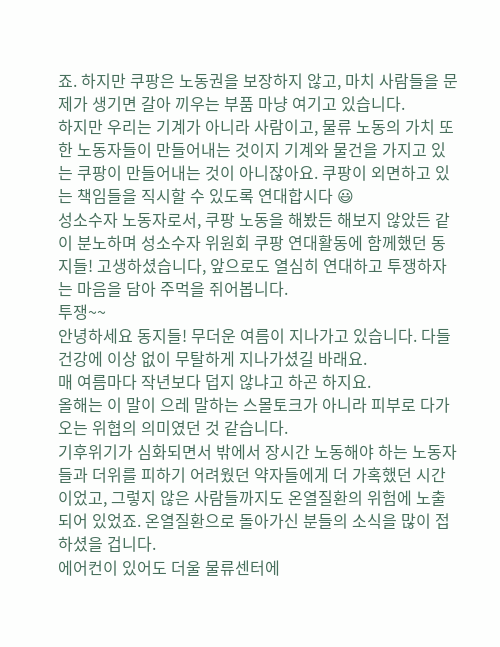죠. 하지만 쿠팡은 노동권을 보장하지 않고, 마치 사람들을 문제가 생기면 갈아 끼우는 부품 마냥 여기고 있습니다.
하지만 우리는 기계가 아니라 사람이고, 물류 노동의 가치 또한 노동자들이 만들어내는 것이지 기계와 물건을 가지고 있는 쿠팡이 만들어내는 것이 아니잖아요. 쿠팡이 외면하고 있는 책임들을 직시할 수 있도록 연대합시다 😃
성소수자 노동자로서, 쿠팡 노동을 해봤든 해보지 않았든 같이 분노하며 성소수자 위원회 쿠팡 연대활동에 함께했던 동지들! 고생하셨습니다, 앞으로도 열심히 연대하고 투쟁하자는 마음을 담아 주먹을 쥐어봅니다.
투쟁~~
안녕하세요 동지들! 무더운 여름이 지나가고 있습니다. 다들 건강에 이상 없이 무탈하게 지나가셨길 바래요.
매 여름마다 작년보다 덥지 않냐고 하곤 하지요.
올해는 이 말이 으레 말하는 스몰토크가 아니라 피부로 다가오는 위협의 의미였던 것 같습니다.
기후위기가 심화되면서 밖에서 장시간 노동해야 하는 노동자들과 더위를 피하기 어려웠던 약자들에게 더 가혹했던 시간이었고, 그렇지 않은 사람들까지도 온열질환의 위험에 노출되어 있었죠. 온열질환으로 돌아가신 분들의 소식을 많이 접하셨을 겁니다.
에어컨이 있어도 더울 물류센터에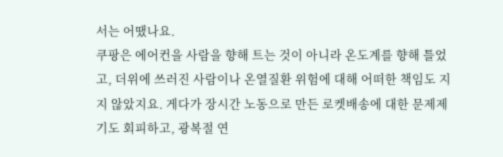서는 어땠나요.
쿠팡은 에어컨을 사람을 향해 트는 것이 아니라 온도계를 향해 틀었고, 더위에 쓰러진 사람이나 온열질환 위험에 대해 어떠한 책임도 지지 않았지요. 게다가 장시간 노동으로 만든 로켓배송에 대한 문제제기도 회피하고, 광복절 연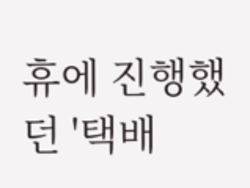휴에 진행했던 '택배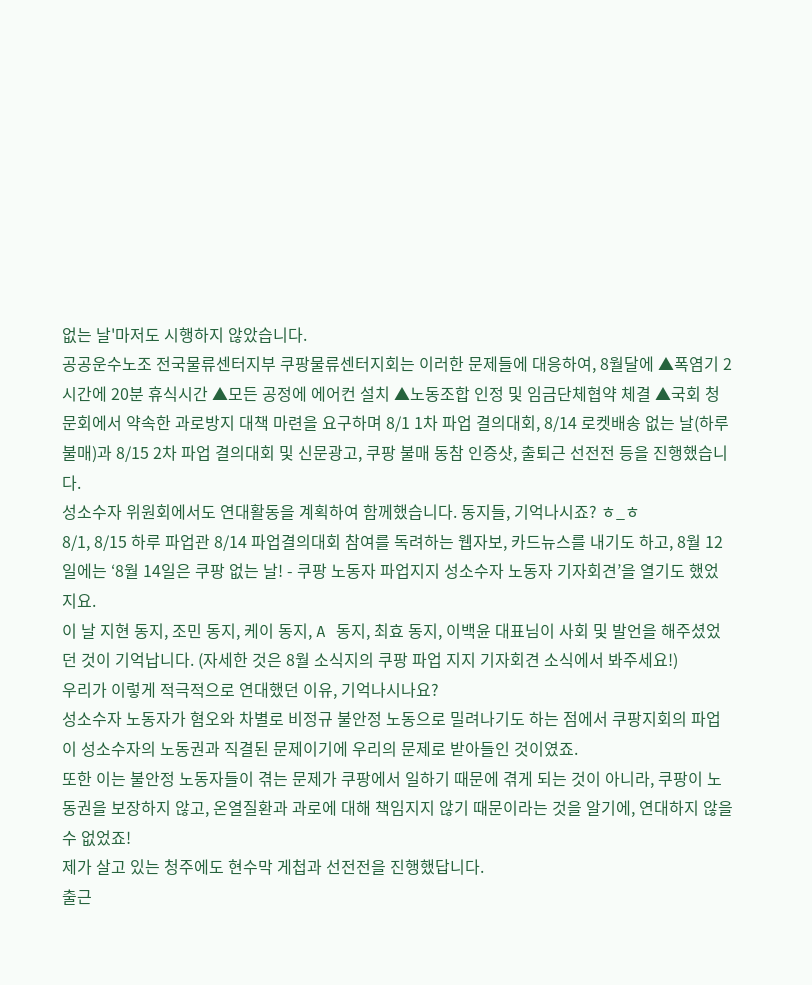없는 날'마저도 시행하지 않았습니다.
공공운수노조 전국물류센터지부 쿠팡물류센터지회는 이러한 문제들에 대응하여, 8월달에 ▲폭염기 2시간에 20분 휴식시간 ▲모든 공정에 에어컨 설치 ▲노동조합 인정 및 임금단체협약 체결 ▲국회 청문회에서 약속한 과로방지 대책 마련을 요구하며 8/1 1차 파업 결의대회, 8/14 로켓배송 없는 날(하루 불매)과 8/15 2차 파업 결의대회 및 신문광고, 쿠팡 불매 동참 인증샷, 출퇴근 선전전 등을 진행했습니다.
성소수자 위원회에서도 연대활동을 계획하여 함께했습니다. 동지들, 기억나시죠? ㅎ_ㅎ
8/1, 8/15 하루 파업관 8/14 파업결의대회 참여를 독려하는 웹자보, 카드뉴스를 내기도 하고, 8월 12일에는 ‘8월 14일은 쿠팡 없는 날! - 쿠팡 노동자 파업지지 성소수자 노동자 기자회견’을 열기도 했었지요.
이 날 지현 동지, 조민 동지, 케이 동지, A 동지, 최효 동지, 이백윤 대표님이 사회 및 발언을 해주셨었던 것이 기억납니다. (자세한 것은 8월 소식지의 쿠팡 파업 지지 기자회견 소식에서 봐주세요!)
우리가 이렇게 적극적으로 연대했던 이유, 기억나시나요?
성소수자 노동자가 혐오와 차별로 비정규 불안정 노동으로 밀려나기도 하는 점에서 쿠팡지회의 파업이 성소수자의 노동권과 직결된 문제이기에 우리의 문제로 받아들인 것이였죠.
또한 이는 불안정 노동자들이 겪는 문제가 쿠팡에서 일하기 때문에 겪게 되는 것이 아니라, 쿠팡이 노동권을 보장하지 않고, 온열질환과 과로에 대해 책임지지 않기 때문이라는 것을 알기에, 연대하지 않을 수 없었죠!
제가 살고 있는 청주에도 현수막 게첩과 선전전을 진행했답니다.
출근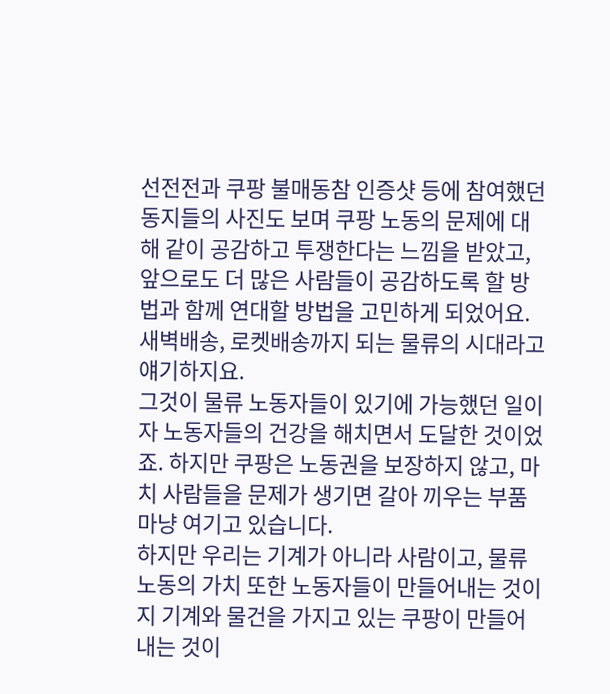선전전과 쿠팡 불매동참 인증샷 등에 참여했던 동지들의 사진도 보며 쿠팡 노동의 문제에 대해 같이 공감하고 투쟁한다는 느낌을 받았고, 앞으로도 더 많은 사람들이 공감하도록 할 방법과 함께 연대할 방법을 고민하게 되었어요.
새벽배송, 로켓배송까지 되는 물류의 시대라고 얘기하지요.
그것이 물류 노동자들이 있기에 가능했던 일이자 노동자들의 건강을 해치면서 도달한 것이었죠. 하지만 쿠팡은 노동권을 보장하지 않고, 마치 사람들을 문제가 생기면 갈아 끼우는 부품 마냥 여기고 있습니다.
하지만 우리는 기계가 아니라 사람이고, 물류 노동의 가치 또한 노동자들이 만들어내는 것이지 기계와 물건을 가지고 있는 쿠팡이 만들어내는 것이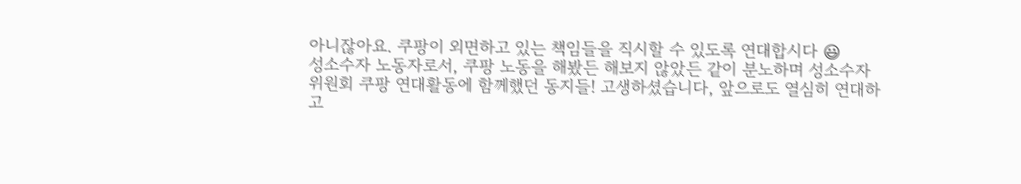아니잖아요. 쿠팡이 외면하고 있는 책임들을 직시할 수 있도록 연대합시다 😃
성소수자 노동자로서, 쿠팡 노동을 해봤든 해보지 않았든 같이 분노하며 성소수자 위원회 쿠팡 연대활동에 함께했던 동지들! 고생하셨습니다, 앞으로도 열심히 연대하고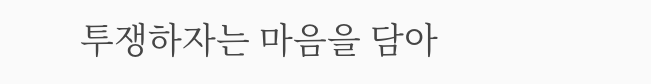투쟁하자는 마음을 담아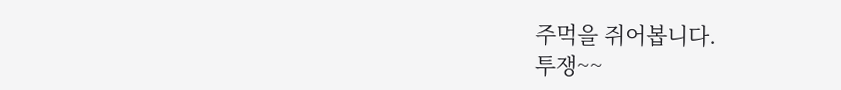주먹을 쥐어봅니다.
투쟁~~